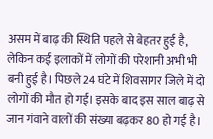असम में बाढ़ की स्थिति पहले से बेहतर हुई है, लेकिन कई इलाकों में लोगों की परेशानी अभी भी बनी हुई है। पिछले 24 घंटे में शिवसागर जिले में दो लोगों की मौत हो गई। इसके बाद इस साल बाढ़ से जान गंवाने वालों की संख्या बढ़कर 80 हो गई है।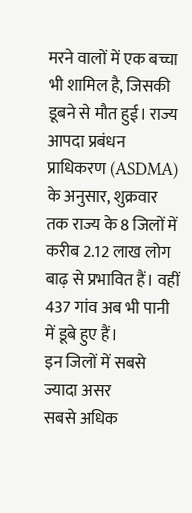मरने वालों में एक बच्चा भी शामिल है, जिसकी डूबने से मौत हुई। राज्य आपदा प्रबंधन प्राधिकरण (ASDMA) के अनुसार, शुक्रवार तक राज्य के 8 जिलों में करीब 2.12 लाख लोग बाढ़ से प्रभावित हैं। वहीं 437 गांव अब भी पानी में डूबे हुए हैं।
इन जिलों में सबसे ज्यादा असर
सबसे अधिक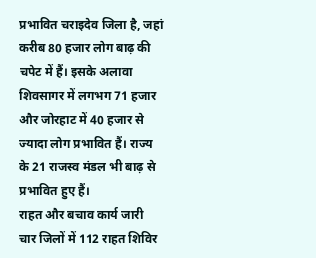प्रभावित चराइदेव जिला है, जहां करीब 80 हजार लोग बाढ़ की चपेट में हैं। इसके अलावा शिवसागर में लगभग 71 हजार और जोरहाट में 40 हजार से ज्यादा लोग प्रभावित हैं। राज्य के 21 राजस्व मंडल भी बाढ़ से प्रभावित हुए हैं।
राहत और बचाव कार्य जारी
चार जिलों में 112 राहत शिविर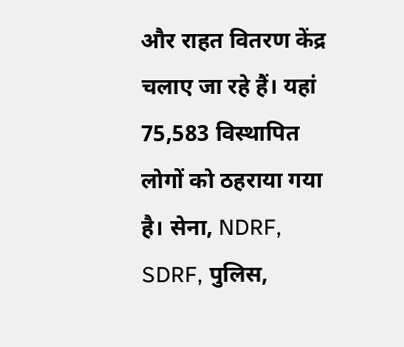और राहत वितरण केंद्र चलाए जा रहे हैं। यहां 75,583 विस्थापित लोगों को ठहराया गया है। सेना, NDRF, SDRF, पुलिस,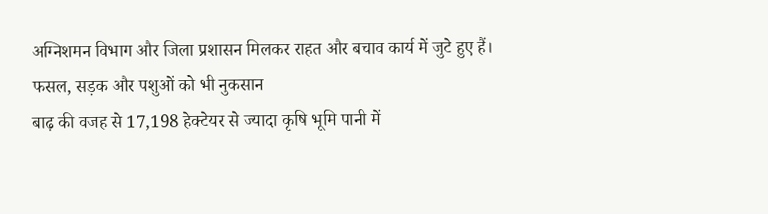अग्निशमन विभाग और जिला प्रशासन मिलकर राहत और बचाव कार्य में जुटे हुए हैं।
फसल, सड़क और पशुओं को भी नुकसान
बाढ़ की वजह से 17,198 हेक्टेयर से ज्यादा कृषि भूमि पानी में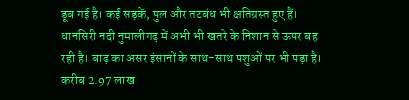डूब गई है। कई सड़कें, पुल और तटबंध भी क्षतिग्रस्त हुए हैं। धानसिरी नदी नुमालीगढ़ में अभी भी खतरे के निशान से ऊपर बह रही है। बाढ़ का असर इंसानों के साथ-साथ पशुओं पर भी पड़ा है। करीब 2.97 लाख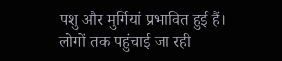पशु और मुर्गियां प्रभावित हुई हैं।
लोगों तक पहुंचाई जा रही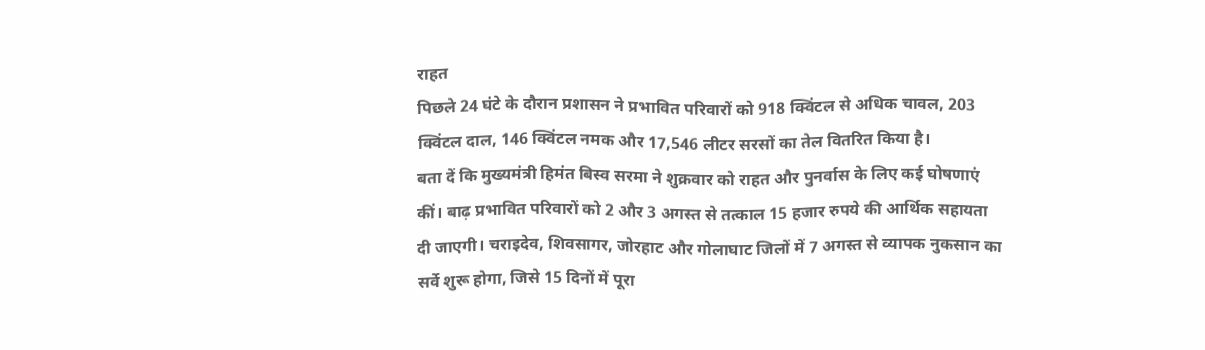राहत
पिछले 24 घंटे के दौरान प्रशासन ने प्रभावित परिवारों को 918 क्विंटल से अधिक चावल, 203 क्विंटल दाल, 146 क्विंटल नमक और 17,546 लीटर सरसों का तेल वितरित किया है।
बता दें कि मुख्यमंत्री हिमंत बिस्व सरमा ने शुक्रवार को राहत और पुनर्वास के लिए कई घोषणाएं कीं। बाढ़ प्रभावित परिवारों को 2 और 3 अगस्त से तत्काल 15 हजार रुपये की आर्थिक सहायता दी जाएगी। चराइदेव, शिवसागर, जोरहाट और गोलाघाट जिलों में 7 अगस्त से व्यापक नुकसान का सर्वे शुरू होगा, जिसे 15 दिनों में पूरा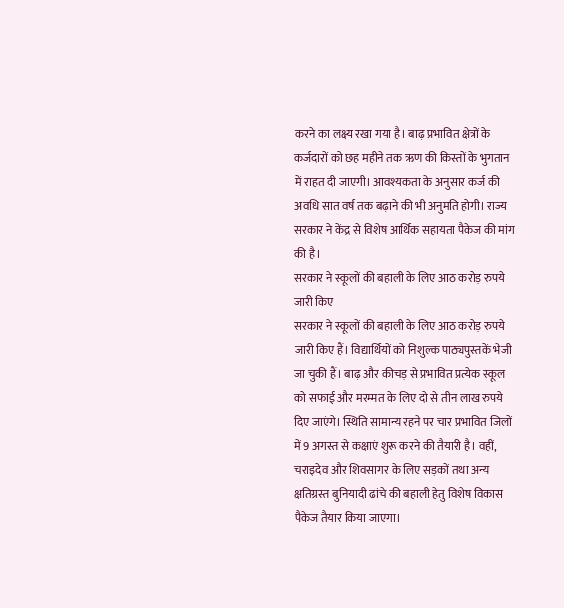करने का लक्ष्य रखा गया है। बाढ़ प्रभावित क्षेत्रों के कर्जदारों को छह महीने तक ऋण की किस्तों के भुगतान में राहत दी जाएगी। आवश्यकता के अनुसार कर्ज की अवधि सात वर्ष तक बढ़ाने की भी अनुमति होगी। राज्य सरकार ने केंद्र से विशेष आर्थिक सहायता पैकेज की मांग की है।
सरकार ने स्कूलों की बहाली के लिए आठ करोड़ रुपये जारी किए
सरकार ने स्कूलों की बहाली के लिए आठ करोड़ रुपये जारी किए हैं। विद्यार्थियों को निशुल्क पाठ्यपुस्तकें भेजी जा चुकी हैं। बाढ़ और कीचड़ से प्रभावित प्रत्येक स्कूल को सफाई और मरम्मत के लिए दो से तीन लाख रुपये दिए जाएंगे। स्थिति सामान्य रहने पर चार प्रभावित जिलों में 9 अगस्त से कक्षाएं शुरू करने की तैयारी है। वहीं, चराइदेव और शिवसागर के लिए सड़कों तथा अन्य क्षतिग्रस्त बुनियादी ढांचे की बहाली हेतु विशेष विकास पैकेज तैयार किया जाएगा।